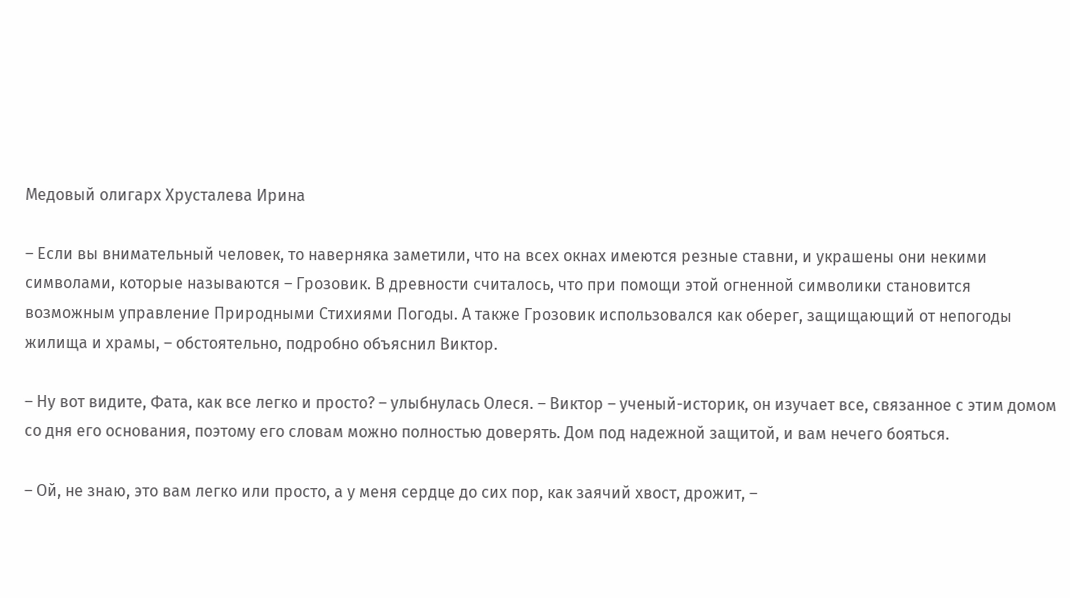Медовый олигарх Хрусталева Ирина

– Если вы внимательный человек, то наверняка заметили, что на всех окнах имеются резные ставни, и украшены они некими символами, которые называются – Грозовик. В древности считалось, что при помощи этой огненной символики становится возможным управление Природными Стихиями Погоды. А также Грозовик использовался как оберег, защищающий от непогоды жилища и храмы, – обстоятельно, подробно объяснил Виктор.

– Ну вот видите, Фата, как все легко и просто? – улыбнулась Олеся. – Виктор – ученый-историк, он изучает все, связанное с этим домом со дня его основания, поэтому его словам можно полностью доверять. Дом под надежной защитой, и вам нечего бояться.

– Ой, не знаю, это вам легко или просто, а у меня сердце до сих пор, как заячий хвост, дрожит, –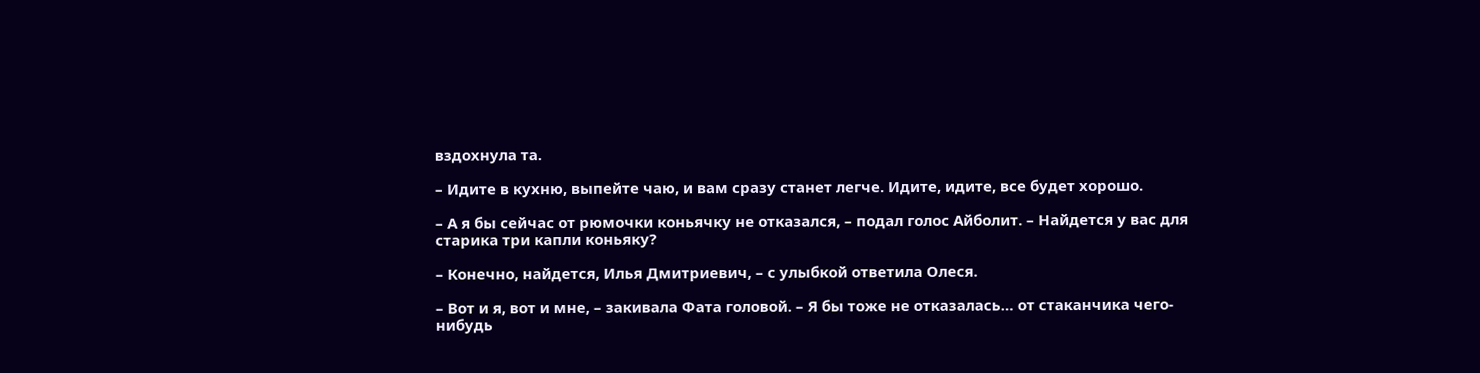вздохнула та.

– Идите в кухню, выпейте чаю, и вам сразу станет легче. Идите, идите, все будет хорошо.

– А я бы сейчас от рюмочки коньячку не отказался, – подал голос Айболит. – Найдется у вас для старика три капли коньяку?

– Конечно, найдется, Илья Дмитриевич, – с улыбкой ответила Олеся.

– Вот и я, вот и мне, – закивала Фата головой. – Я бы тоже не отказалась… от стаканчика чего-нибудь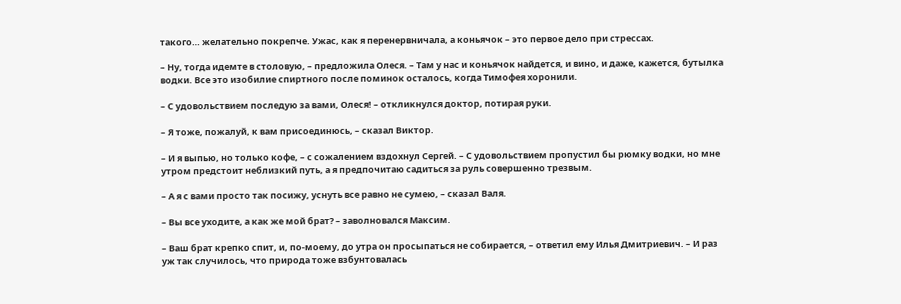такого… желательно покрепче. Ужас, как я перенервничала, а коньячок – это первое дело при стрессах.

– Ну, тогда идемте в столовую, – предложила Олеся. – Там у нас и коньячок найдется, и вино, и даже, кажется, бутылка водки. Все это изобилие спиртного после поминок осталось, когда Тимофея хоронили.

– С удовольствием последую за вами, Олеся! – откликнулся доктор, потирая руки.

– Я тоже, пожалуй, к вам присоединюсь, – сказал Виктор.

– И я выпью, но только кофе, – с сожалением вздохнул Сергей. – С удовольствием пропустил бы рюмку водки, но мне утром предстоит неблизкий путь, а я предпочитаю садиться за руль совершенно трезвым.

– А я с вами просто так посижу, уснуть все равно не сумею, – сказал Валя.

– Вы все уходите, а как же мой брат? – заволновался Максим.

– Ваш брат крепко спит, и, по-моему, до утра он просыпаться не собирается, – ответил ему Илья Дмитриевич. – И раз уж так случилось, что природа тоже взбунтовалась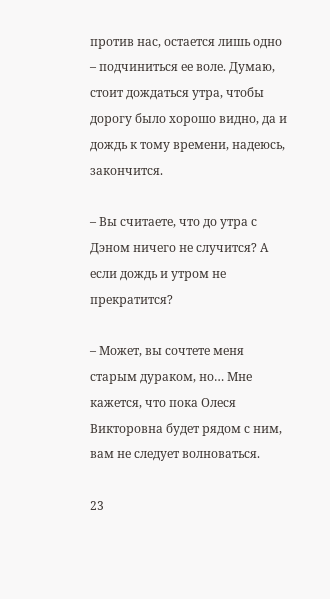против нас, остается лишь одно – подчиниться ее воле. Думаю, стоит дождаться утра, чтобы дорогу было хорошо видно, да и дождь к тому времени, надеюсь, закончится.

– Вы считаете, что до утра с Дэном ничего не случится? А если дождь и утром не прекратится?

– Может, вы сочтете меня старым дураком, но… Мне кажется, что пока Олеся Викторовна будет рядом с ним, вам не следует волноваться.

23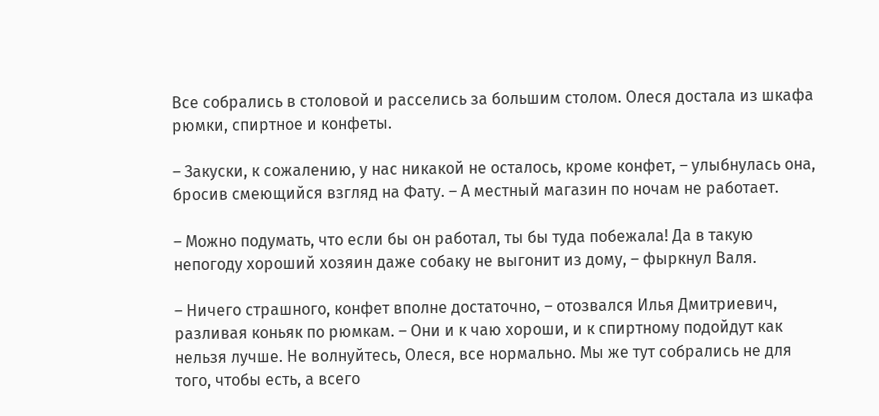Все собрались в столовой и расселись за большим столом. Олеся достала из шкафа рюмки, спиртное и конфеты.

– Закуски, к сожалению, у нас никакой не осталось, кроме конфет, – улыбнулась она, бросив смеющийся взгляд на Фату. – А местный магазин по ночам не работает.

– Можно подумать, что если бы он работал, ты бы туда побежала! Да в такую непогоду хороший хозяин даже собаку не выгонит из дому, – фыркнул Валя.

– Ничего страшного, конфет вполне достаточно, – отозвался Илья Дмитриевич, разливая коньяк по рюмкам. – Они и к чаю хороши, и к спиртному подойдут как нельзя лучше. Не волнуйтесь, Олеся, все нормально. Мы же тут собрались не для того, чтобы есть, а всего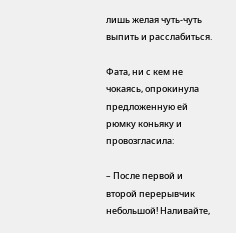лишь желая чуть-чуть выпить и расслабиться.

Фата, ни с кем не чокаясь, опрокинула предложенную ей рюмку коньяку и провозгласила:

– После первой и второй перерывчик небольшой! Наливайте,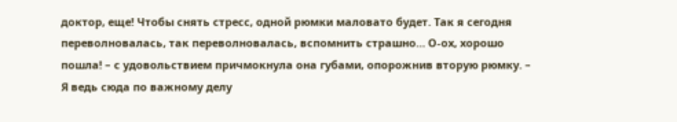доктор, еще! Чтобы снять стресс, одной рюмки маловато будет. Так я сегодня переволновалась, так переволновалась, вспомнить страшно… О-ох, хорошо пошла! – с удовольствием причмокнула она губами, опорожнив вторую рюмку. – Я ведь сюда по важному делу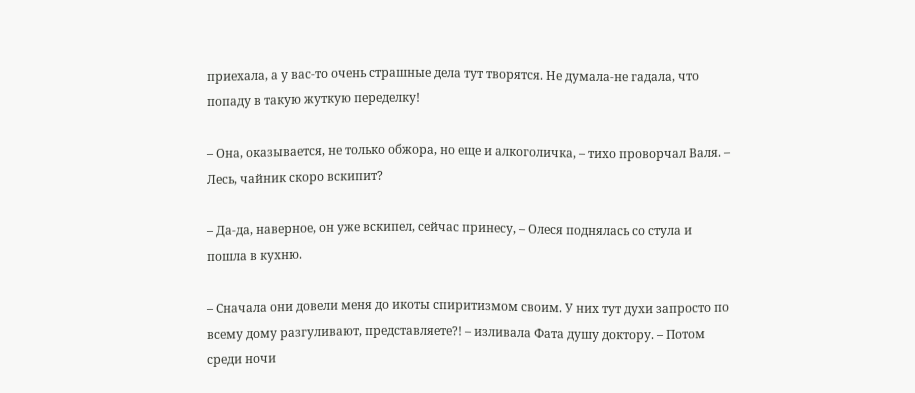приехала, а у вас-то очень страшные дела тут творятся. Не думала-не гадала, что попаду в такую жуткую переделку!

– Она, оказывается, не только обжора, но еще и алкоголичка, – тихо проворчал Валя. – Лесь, чайник скоро вскипит?

– Да-да, наверное, он уже вскипел, сейчас принесу, – Олеся поднялась со стула и пошла в кухню.

– Сначала они довели меня до икоты спиритизмом своим. У них тут духи запросто по всему дому разгуливают, представляете?! – изливала Фата душу доктору. – Потом среди ночи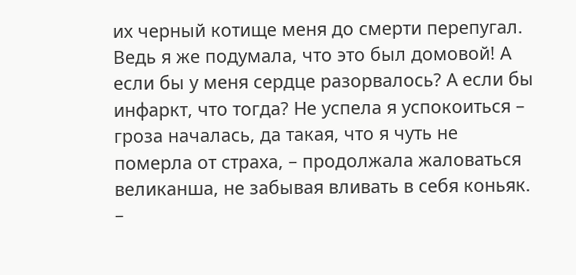их черный котище меня до смерти перепугал. Ведь я же подумала, что это был домовой! А если бы у меня сердце разорвалось? А если бы инфаркт, что тогда? Не успела я успокоиться – гроза началась, да такая, что я чуть не померла от страха, – продолжала жаловаться великанша, не забывая вливать в себя коньяк. –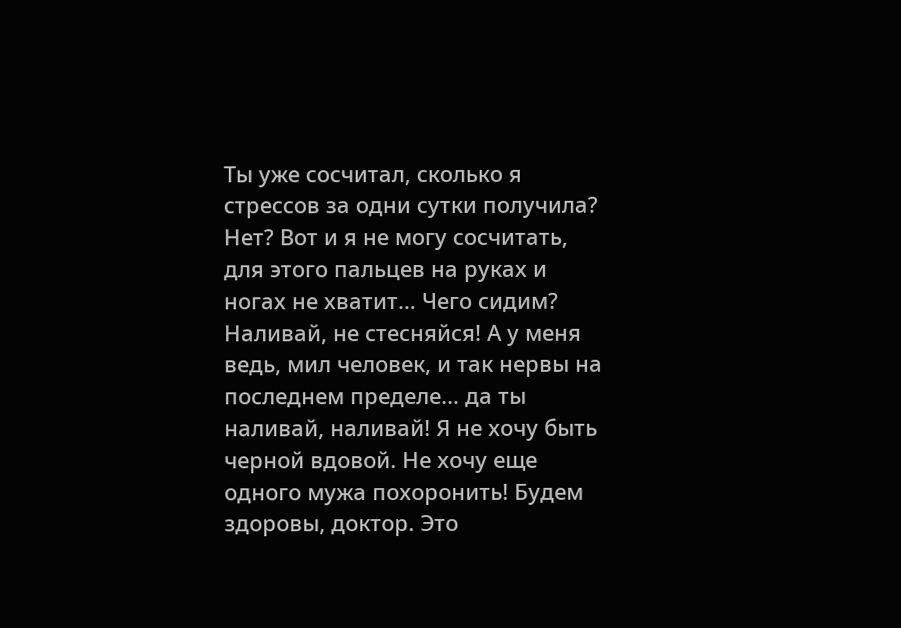Ты уже сосчитал, сколько я стрессов за одни сутки получила? Нет? Вот и я не могу сосчитать, для этого пальцев на руках и ногах не хватит… Чего сидим? Наливай, не стесняйся! А у меня ведь, мил человек, и так нервы на последнем пределе… да ты наливай, наливай! Я не хочу быть черной вдовой. Не хочу еще одного мужа похоронить! Будем здоровы, доктор. Это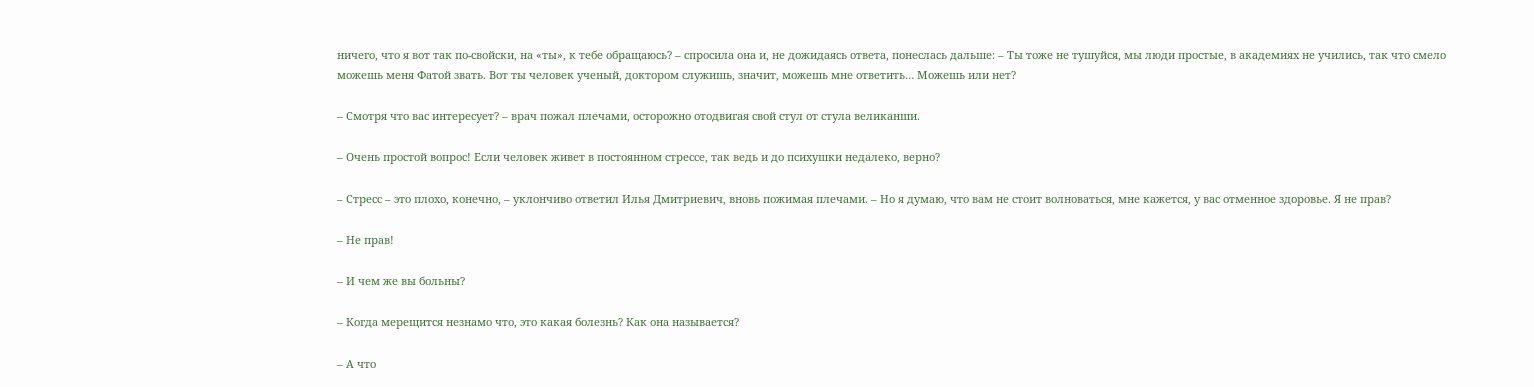ничего, что я вот так по-свойски, на «ты», к тебе обращаюсь? – спросила она и, не дожидаясь ответа, понеслась дальше: – Ты тоже не тушуйся, мы люди простые, в академиях не учились, так что смело можешь меня Фатой звать. Вот ты человек ученый, доктором служишь, значит, можешь мне ответить… Можешь или нет?

– Смотря что вас интересует? – врач пожал плечами, осторожно отодвигая свой стул от стула великанши.

– Очень простой вопрос! Если человек живет в постоянном стрессе, так ведь и до психушки недалеко, верно?

– Стресс – это плохо, конечно, – уклончиво ответил Илья Дмитриевич, вновь пожимая плечами. – Но я думаю, что вам не стоит волноваться, мне кажется, у вас отменное здоровье. Я не прав?

– Не прав!

– И чем же вы больны?

– Когда мерещится незнамо что, это какая болезнь? Как она называется?

– А что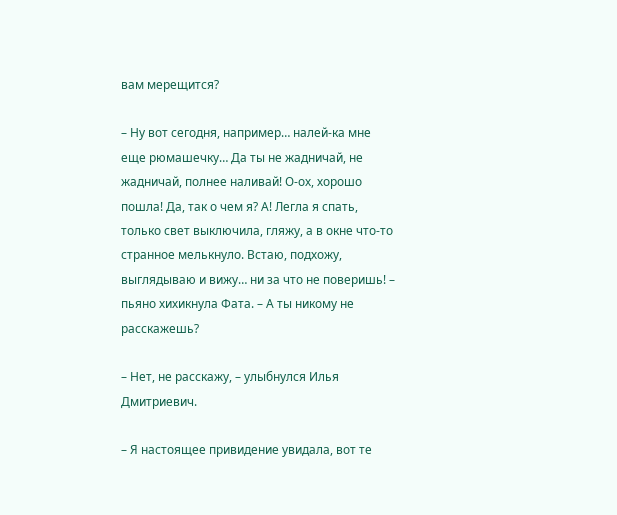вам мерещится?

– Ну вот сегодня, например… налей-ка мне еще рюмашечку… Да ты не жадничай, не жадничай, полнее наливай! О-ох, хорошо пошла! Да, так о чем я? А! Легла я спать, только свет выключила, гляжу, а в окне что-то странное мелькнуло. Встаю, подхожу, выглядываю и вижу… ни за что не поверишь! – пьяно хихикнула Фата. – А ты никому не расскажешь?

– Нет, не расскажу, – улыбнулся Илья Дмитриевич.

– Я настоящее привидение увидала, вот те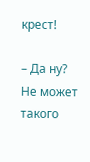крест!

– Да ну? Не может такого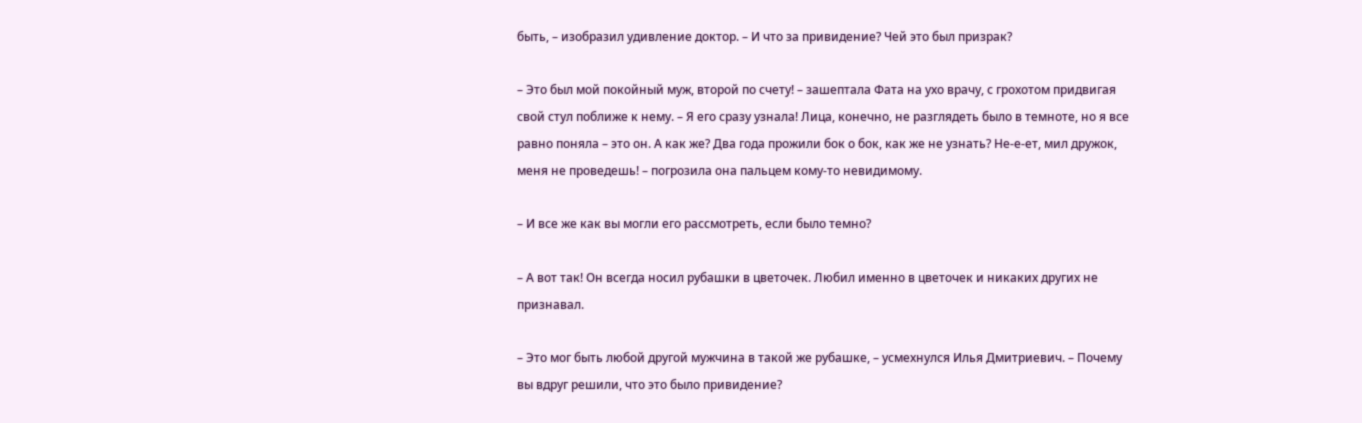быть, – изобразил удивление доктор. – И что за привидение? Чей это был призрак?

– Это был мой покойный муж, второй по счету! – зашептала Фата на ухо врачу, с грохотом придвигая свой стул поближе к нему. – Я его сразу узнала! Лица, конечно, не разглядеть было в темноте, но я все равно поняла – это он. А как же? Два года прожили бок о бок, как же не узнать? Не-е-ет, мил дружок, меня не проведешь! – погрозила она пальцем кому-то невидимому.

– И все же как вы могли его рассмотреть, если было темно?

– А вот так! Он всегда носил рубашки в цветочек. Любил именно в цветочек и никаких других не признавал.

– Это мог быть любой другой мужчина в такой же рубашке, – усмехнулся Илья Дмитриевич. – Почему вы вдруг решили, что это было привидение?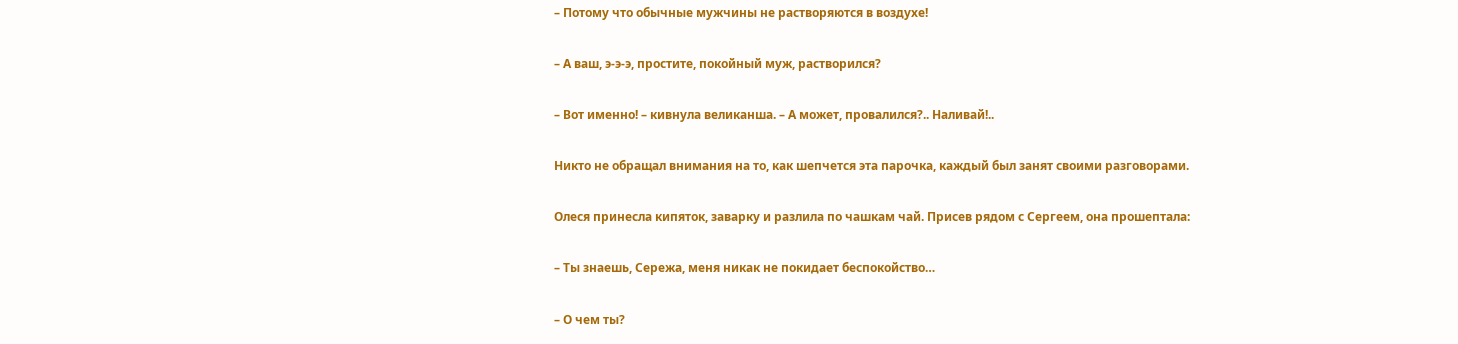– Потому что обычные мужчины не растворяются в воздухе!

– А ваш, э-э-э, простите, покойный муж, растворился?

– Вот именно! – кивнула великанша. – А может, провалился?.. Наливай!..

Никто не обращал внимания на то, как шепчется эта парочка, каждый был занят своими разговорами.

Олеся принесла кипяток, заварку и разлила по чашкам чай. Присев рядом с Сергеем, она прошептала:

– Ты знаешь, Сережа, меня никак не покидает беспокойство…

– О чем ты?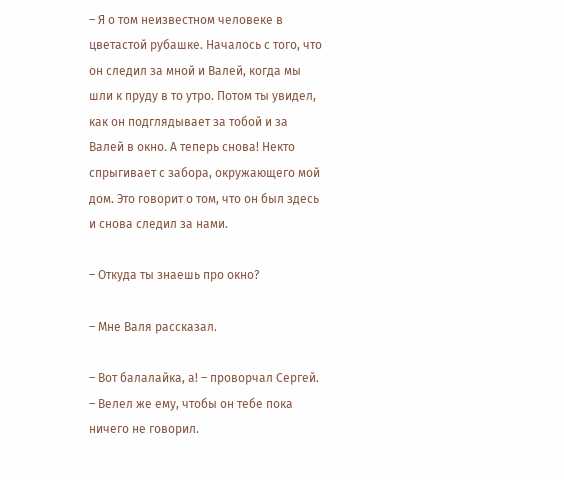– Я о том неизвестном человеке в цветастой рубашке. Началось с того, что он следил за мной и Валей, когда мы шли к пруду в то утро. Потом ты увидел, как он подглядывает за тобой и за Валей в окно. А теперь снова! Некто спрыгивает с забора, окружающего мой дом. Это говорит о том, что он был здесь и снова следил за нами.

– Откуда ты знаешь про окно?

– Мне Валя рассказал.

– Вот балалайка, а! – проворчал Сергей. – Велел же ему, чтобы он тебе пока ничего не говорил.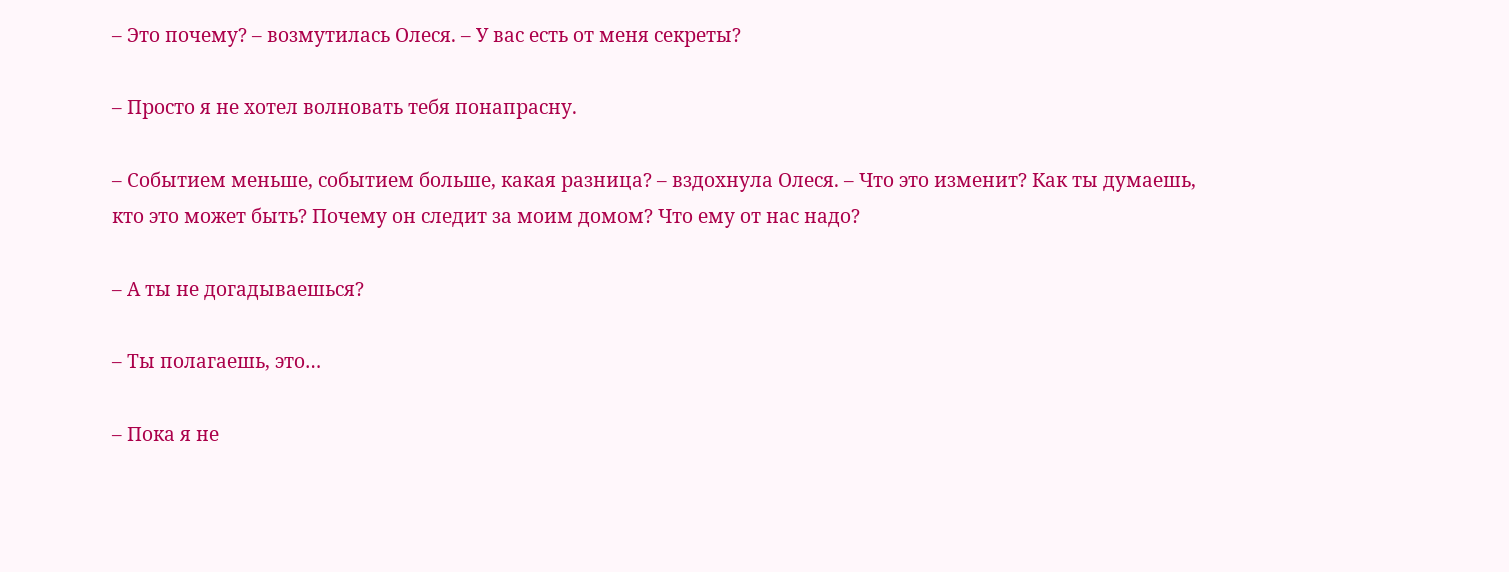– Это почему? – возмутилась Олеся. – У вас есть от меня секреты?

– Просто я не хотел волновать тебя понапрасну.

– Событием меньше, событием больше, какая разница? – вздохнула Олеся. – Что это изменит? Как ты думаешь, кто это может быть? Почему он следит за моим домом? Что ему от нас надо?

– А ты не догадываешься?

– Ты полагаешь, это…

– Пока я не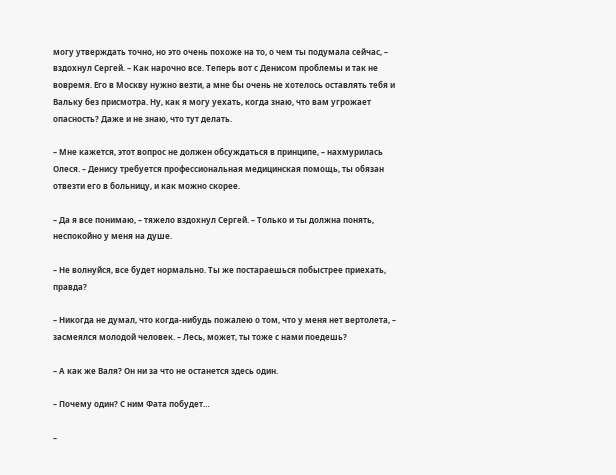могу утверждать точно, но это очень похоже на то, о чем ты подумала сейчас, – вздохнул Сергей. – Как нарочно все. Теперь вот с Денисом проблемы и так не вовремя. Его в Москву нужно везти, а мне бы очень не хотелось оставлять тебя и Вальку без присмотра. Ну, как я могу уехать, когда знаю, что вам угрожает опасность? Даже и не знаю, что тут делать.

– Мне кажется, этот вопрос не должен обсуждаться в принципе, – нахмурилась Олеся. – Денису требуется профессиональная медицинская помощь, ты обязан отвезти его в больницу, и как можно скорее.

– Да я все понимаю, – тяжело вздохнул Сергей. – Только и ты должна понять, неспокойно у меня на душе.

– Не волнуйся, все будет нормально. Ты же постараешься побыстрее приехать, правда?

– Никогда не думал, что когда-нибудь пожалею о том, что у меня нет вертолета, – засмеялся молодой человек. – Лесь, может, ты тоже с нами поедешь?

– А как же Валя? Он ни за что не останется здесь один.

– Почему один? С ним Фата побудет…

–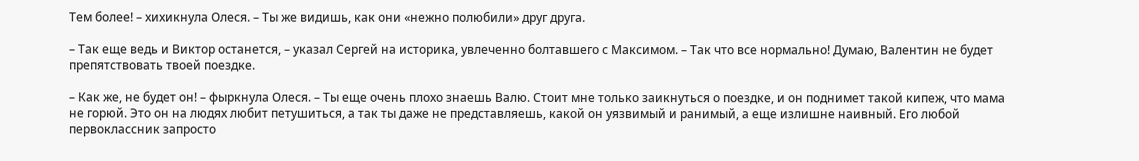Тем более! – хихикнула Олеся. – Ты же видишь, как они «нежно полюбили» друг друга.

– Так еще ведь и Виктор останется, – указал Сергей на историка, увлеченно болтавшего с Максимом. – Так что все нормально! Думаю, Валентин не будет препятствовать твоей поездке.

– Как же, не будет он! – фыркнула Олеся. – Ты еще очень плохо знаешь Валю. Стоит мне только заикнуться о поездке, и он поднимет такой кипеж, что мама не горюй. Это он на людях любит петушиться, а так ты даже не представляешь, какой он уязвимый и ранимый, а еще излишне наивный. Его любой первоклассник запросто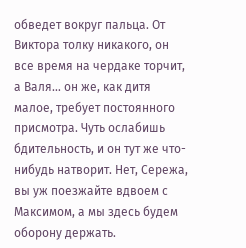обведет вокруг пальца. От Виктора толку никакого, он все время на чердаке торчит, а Валя… он же, как дитя малое, требует постоянного присмотра. Чуть ослабишь бдительность, и он тут же что-нибудь натворит. Нет, Сережа, вы уж поезжайте вдвоем с Максимом, а мы здесь будем оборону держать.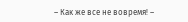– Как же все не вовремя! –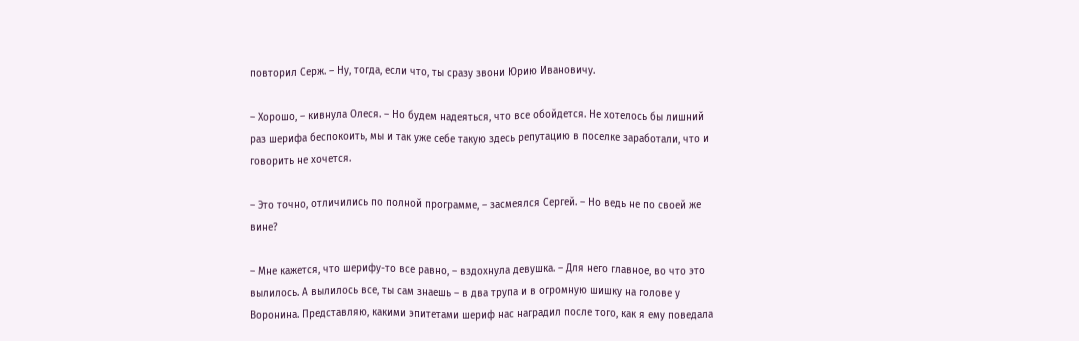повторил Серж. – Ну, тогда, если что, ты сразу звони Юрию Ивановичу.

– Хорошо, – кивнула Олеся. – Но будем надеяться, что все обойдется. Не хотелось бы лишний раз шерифа беспокоить, мы и так уже себе такую здесь репутацию в поселке заработали, что и говорить не хочется.

– Это точно, отличились по полной программе, – засмеялся Сергей. – Но ведь не по своей же вине?

– Мне кажется, что шерифу-то все равно, – вздохнула девушка. – Для него главное, во что это вылилось. А вылилось все, ты сам знаешь – в два трупа и в огромную шишку на голове у Воронина. Представляю, какими эпитетами шериф нас наградил после того, как я ему поведала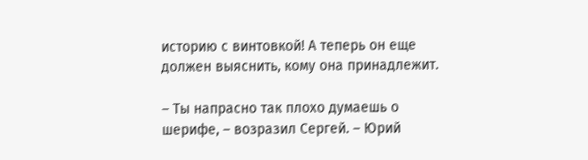историю с винтовкой! А теперь он еще должен выяснить, кому она принадлежит.

– Ты напрасно так плохо думаешь о шерифе, – возразил Сергей. – Юрий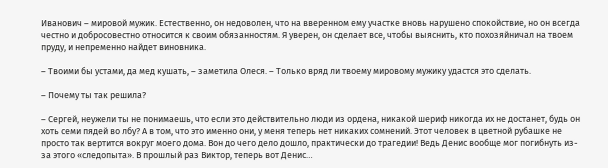Иванович – мировой мужик. Естественно, он недоволен, что на вверенном ему участке вновь нарушено спокойствие, но он всегда честно и добросовестно относится к своим обязанностям. Я уверен, он сделает все, чтобы выяснить, кто похозяйничал на твоем пруду, и непременно найдет виновника.

– Твоими бы устами, да мед кушать, – заметила Олеся. – Только вряд ли твоему мировому мужику удастся это сделать.

– Почему ты так решила?

– Сергей, неужели ты не понимаешь, что если это действительно люди из ордена, никакой шериф никогда их не достанет, будь он хоть семи пядей во лбу? А в том, что это именно они, у меня теперь нет никаких сомнений. Этот человек в цветной рубашке не просто так вертится вокруг моего дома. Вон до чего дело дошло, практически до трагедии! Ведь Денис вообще мог погибнуть из-за этого «следопыта». В прошлый раз Виктор, теперь вот Денис…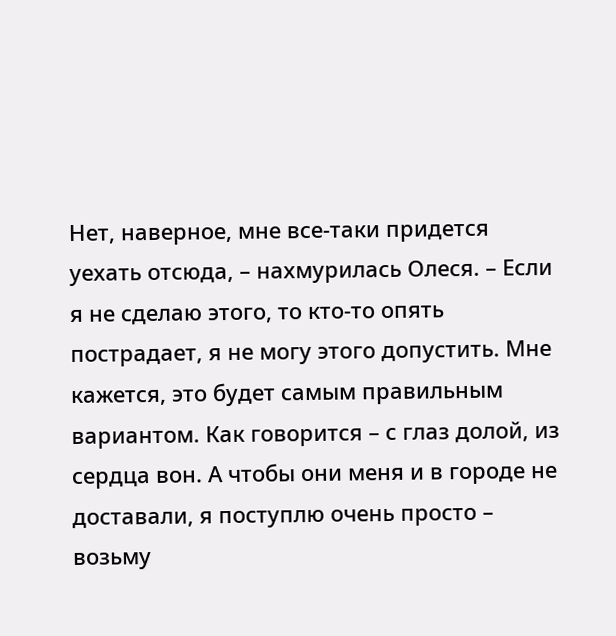Нет, наверное, мне все-таки придется уехать отсюда, – нахмурилась Олеся. – Если я не сделаю этого, то кто-то опять пострадает, я не могу этого допустить. Мне кажется, это будет самым правильным вариантом. Как говорится – с глаз долой, из сердца вон. А чтобы они меня и в городе не доставали, я поступлю очень просто – возьму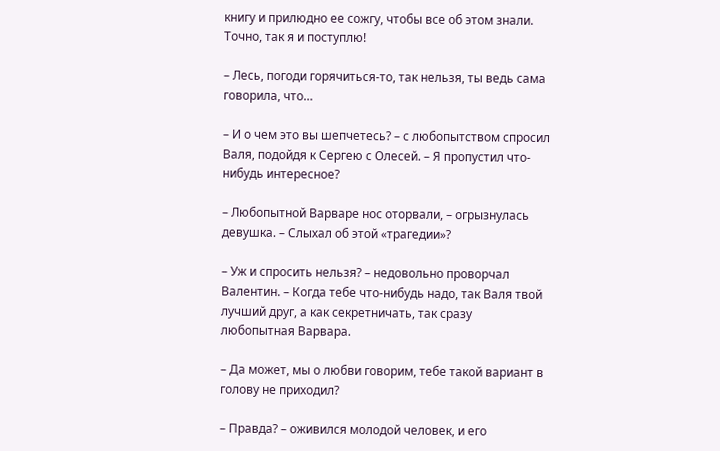книгу и прилюдно ее сожгу, чтобы все об этом знали. Точно, так я и поступлю!

– Лесь, погоди горячиться-то, так нельзя, ты ведь сама говорила, что…

– И о чем это вы шепчетесь? – с любопытством спросил Валя, подойдя к Сергею с Олесей. – Я пропустил что-нибудь интересное?

– Любопытной Варваре нос оторвали, – огрызнулась девушка. – Слыхал об этой «трагедии»?

– Уж и спросить нельзя? – недовольно проворчал Валентин. – Когда тебе что-нибудь надо, так Валя твой лучший друг, а как секретничать, так сразу любопытная Варвара.

– Да может, мы о любви говорим, тебе такой вариант в голову не приходил?

– Правда? – оживился молодой человек, и его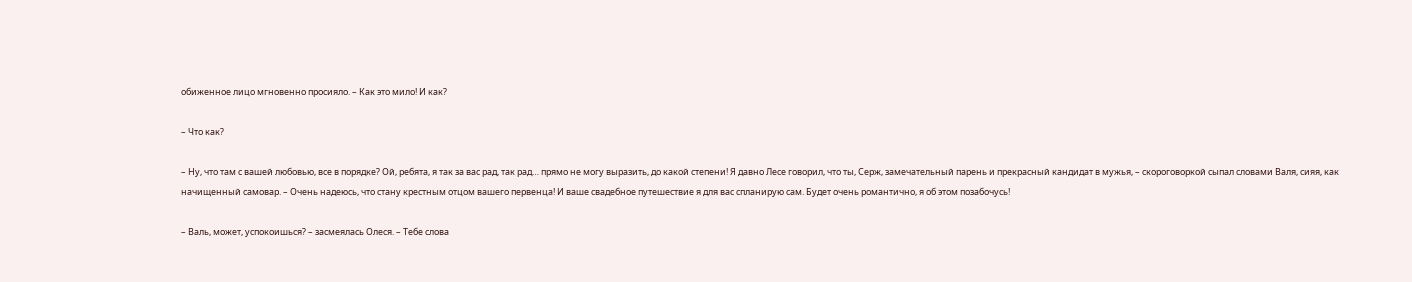обиженное лицо мгновенно просияло. – Как это мило! И как?

– Что как?

– Ну, что там с вашей любовью, все в порядке? Ой, ребята, я так за вас рад, так рад… прямо не могу выразить, до какой степени! Я давно Лесе говорил, что ты, Серж, замечательный парень и прекрасный кандидат в мужья, – скороговоркой сыпал словами Валя, сияя, как начищенный самовар. – Очень надеюсь, что стану крестным отцом вашего первенца! И ваше свадебное путешествие я для вас спланирую сам. Будет очень романтично, я об этом позабочусь!

– Валь, может, успокоишься? – засмеялась Олеся. – Тебе слова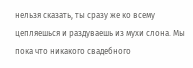нельзя сказать, ты сразу же ко всему цепляешься и раздуваешь из мухи слона. Мы пока что никакого свадебного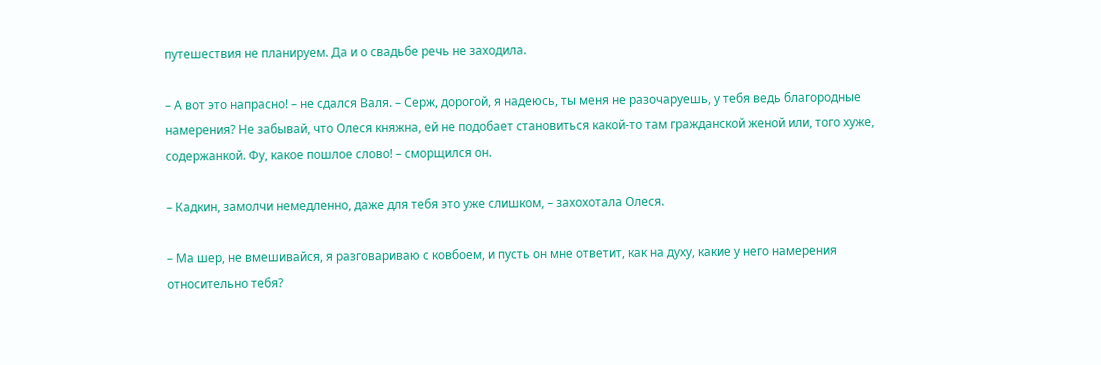путешествия не планируем. Да и о свадьбе речь не заходила.

– А вот это напрасно! – не сдался Валя. – Серж, дорогой, я надеюсь, ты меня не разочаруешь, у тебя ведь благородные намерения? Не забывай, что Олеся княжна, ей не подобает становиться какой-то там гражданской женой или, того хуже, содержанкой. Фу, какое пошлое слово! – сморщился он.

– Кадкин, замолчи немедленно, даже для тебя это уже слишком, – захохотала Олеся.

– Ма шер, не вмешивайся, я разговариваю с ковбоем, и пусть он мне ответит, как на духу, какие у него намерения относительно тебя?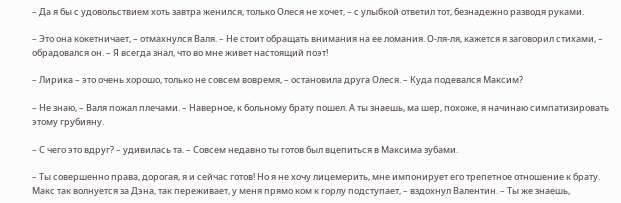– Да я бы с удовольствием хоть завтра женился, только Олеся не хочет, – с улыбкой ответил тот, безнадежно разводя руками.

– Это она кокетничает, – отмахнулся Валя. – Не стоит обращать внимания на ее ломания. О-ля-ля, кажется я заговорил стихами, – обрадовался он. – Я всегда знал, что во мне живет настоящий поэт!

– Лирика – это очень хорошо, только не совсем вовремя, – остановила друга Олеся. – Куда подевался Максим?

– Не знаю, – Валя пожал плечами. – Наверное, к больному брату пошел. А ты знаешь, ма шер, похоже, я начинаю симпатизировать этому грубияну.

– С чего это вдруг? – удивилась та. – Совсем недавно ты готов был вцепиться в Максима зубами.

– Ты совершенно права, дорогая, я и сейчас готов! Но я не хочу лицемерить, мне импонирует его трепетное отношение к брату. Макс так волнуется за Дэна, так переживает, у меня прямо ком к горлу подступает, – вздохнул Валентин. – Ты же знаешь,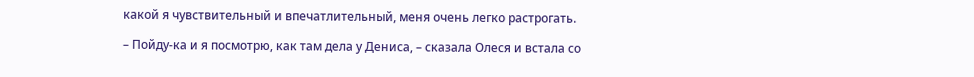какой я чувствительный и впечатлительный, меня очень легко растрогать.

– Пойду-ка и я посмотрю, как там дела у Дениса, – сказала Олеся и встала со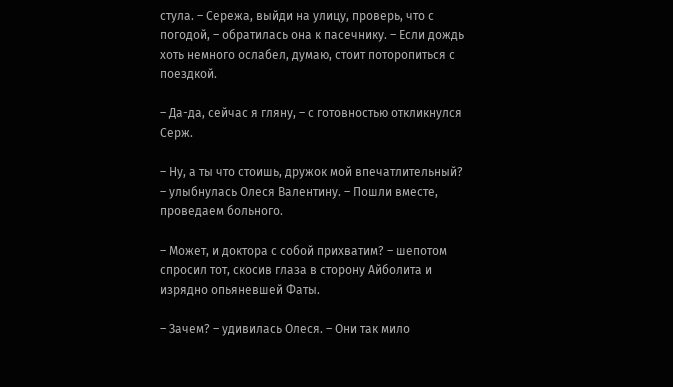стула. – Сережа, выйди на улицу, проверь, что с погодой, – обратилась она к пасечнику. – Если дождь хоть немного ослабел, думаю, стоит поторопиться с поездкой.

– Да-да, сейчас я гляну, – с готовностью откликнулся Серж.

– Ну, а ты что стоишь, дружок мой впечатлительный? – улыбнулась Олеся Валентину. – Пошли вместе, проведаем больного.

– Может, и доктора с собой прихватим? – шепотом спросил тот, скосив глаза в сторону Айболита и изрядно опьяневшей Фаты.

– Зачем? – удивилась Олеся. – Они так мило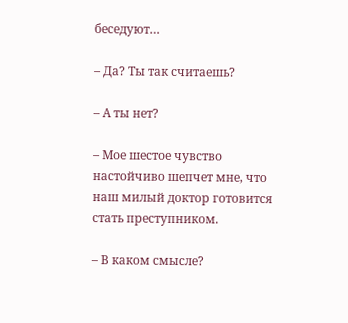беседуют…

– Да? Ты так считаешь?

– А ты нет?

– Мое шестое чувство настойчиво шепчет мне, что наш милый доктор готовится стать преступником.

– В каком смысле?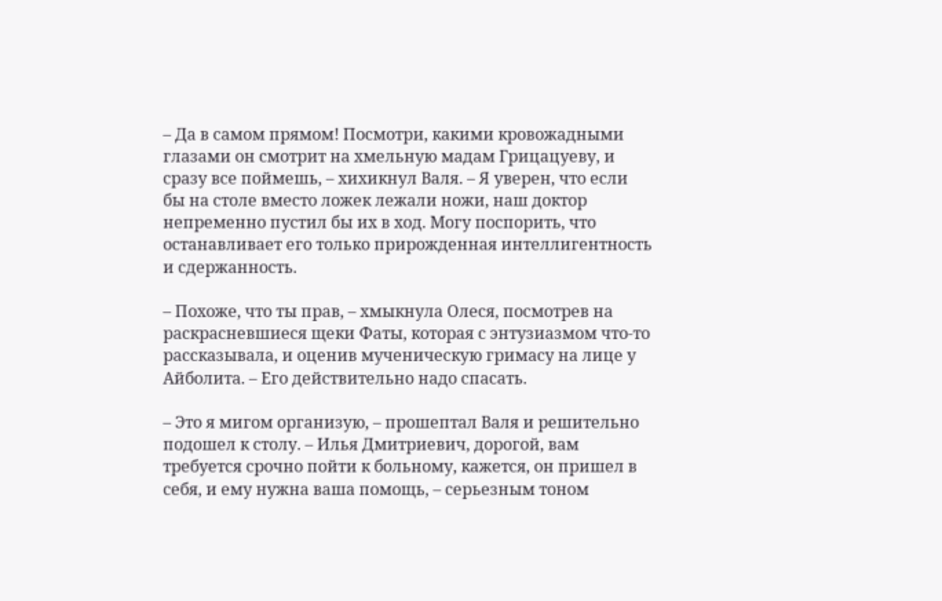– Да в самом прямом! Посмотри, какими кровожадными глазами он смотрит на хмельную мадам Грицацуеву, и сразу все поймешь, – хихикнул Валя. – Я уверен, что если бы на столе вместо ложек лежали ножи, наш доктор непременно пустил бы их в ход. Могу поспорить, что останавливает его только прирожденная интеллигентность и сдержанность.

– Похоже, что ты прав, – хмыкнула Олеся, посмотрев на раскрасневшиеся щеки Фаты, которая с энтузиазмом что-то рассказывала, и оценив мученическую гримасу на лице у Айболита. – Его действительно надо спасать.

– Это я мигом организую, – прошептал Валя и решительно подошел к столу. – Илья Дмитриевич, дорогой, вам требуется срочно пойти к больному, кажется, он пришел в себя, и ему нужна ваша помощь, – серьезным тоном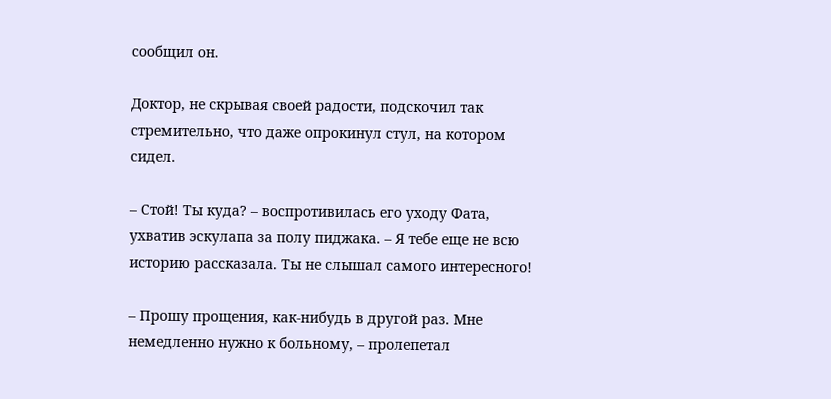сообщил он.

Доктор, не скрывая своей радости, подскочил так стремительно, что даже опрокинул стул, на котором сидел.

– Стой! Ты куда? – воспротивилась его уходу Фата, ухватив эскулапа за полу пиджака. – Я тебе еще не всю историю рассказала. Ты не слышал самого интересного!

– Прошу прощения, как-нибудь в другой раз. Мне немедленно нужно к больному, – пролепетал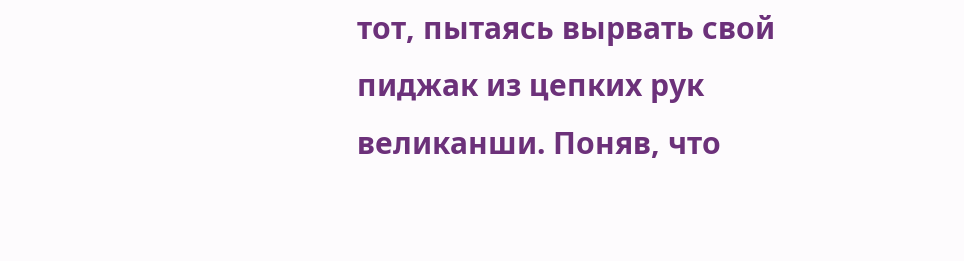тот, пытаясь вырвать свой пиджак из цепких рук великанши. Поняв, что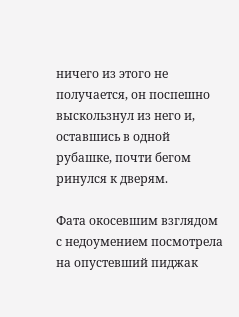ничего из этого не получается, он поспешно выскользнул из него и, оставшись в одной рубашке, почти бегом ринулся к дверям.

Фата окосевшим взглядом с недоумением посмотрела на опустевший пиджак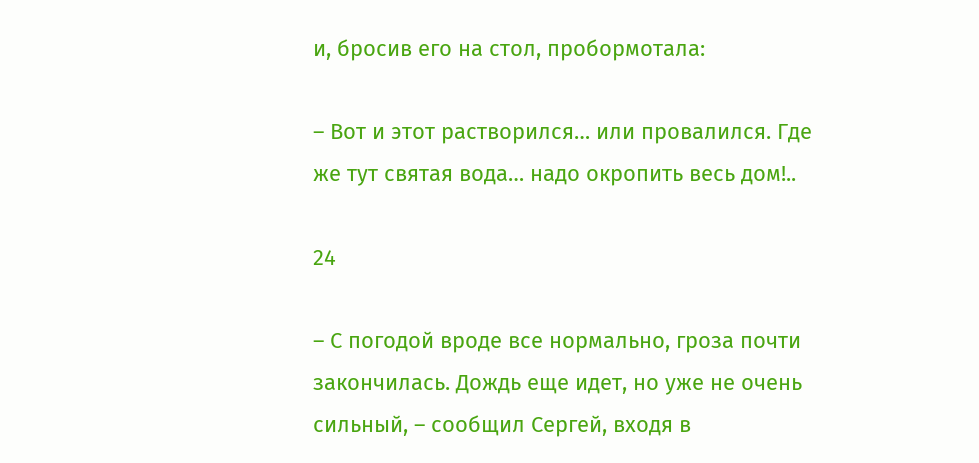и, бросив его на стол, пробормотала:

– Вот и этот растворился… или провалился. Где же тут святая вода… надо окропить весь дом!..

24

– С погодой вроде все нормально, гроза почти закончилась. Дождь еще идет, но уже не очень сильный, – сообщил Сергей, входя в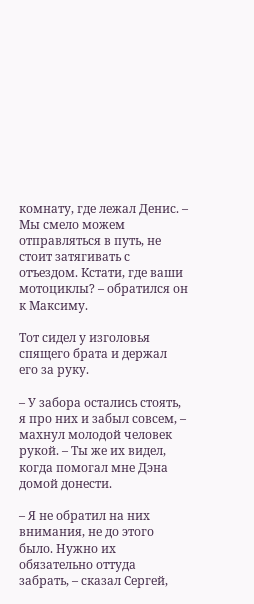комнату, где лежал Денис. – Мы смело можем отправляться в путь, не стоит затягивать с отъездом. Кстати, где ваши мотоциклы? – обратился он к Максиму.

Тот сидел у изголовья спящего брата и держал его за руку.

– У забора остались стоять, я про них и забыл совсем, – махнул молодой человек рукой. – Ты же их видел, когда помогал мне Дэна домой донести.

– Я не обратил на них внимания, не до этого было. Нужно их обязательно оттуда забрать, – сказал Сергей,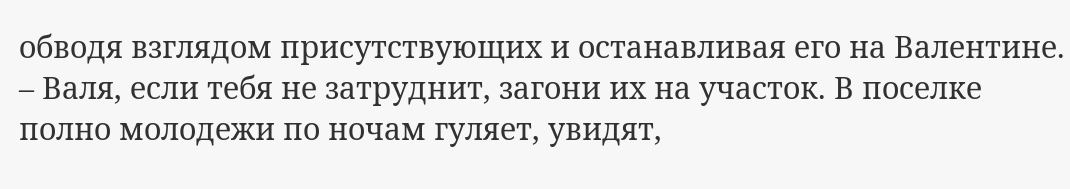обводя взглядом присутствующих и останавливая его на Валентине. – Валя, если тебя не затруднит, загони их на участок. В поселке полно молодежи по ночам гуляет, увидят,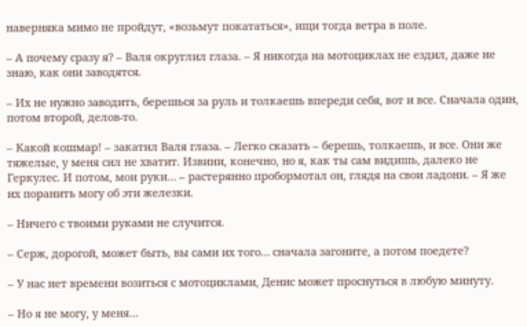наверняка мимо не пройдут, «возьмут покататься», ищи тогда ветра в поле.

– А почему сразу я? – Валя округлил глаза. – Я никогда на мотоциклах не ездил, даже не знаю, как они заводятся.

– Их не нужно заводить, берешься за руль и толкаешь впереди себя, вот и все. Сначала один, потом второй, делов-то.

– Какой кошмар! – закатил Валя глаза. – Легко сказать – берешь, толкаешь, и все. Они же тяжелые, у меня сил не хватит. Извини, конечно, но я, как ты сам видишь, далеко не Геркулес. И потом, мои руки… – растерянно пробормотал он, глядя на свои ладони. – Я же их поранить могу об эти железки.

– Ничего с твоими руками не случится.

– Серж, дорогой, может быть, вы сами их того… сначала загоните, а потом поедете?

– У нас нет времени возиться с мотоциклами, Денис может проснуться в любую минуту.

– Но я не могу, у меня…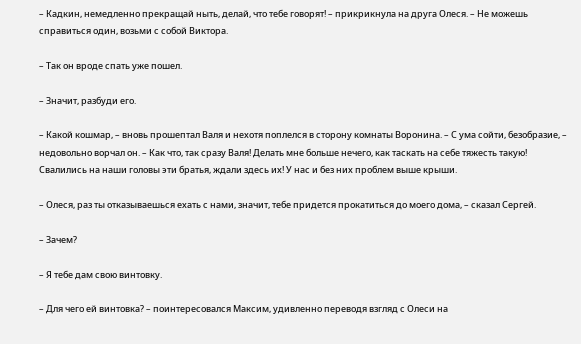– Кадкин, немедленно прекращай ныть, делай, что тебе говорят! – прикрикнула на друга Олеся. – Не можешь справиться один, возьми с собой Виктора.

– Так он вроде спать уже пошел.

– Значит, разбуди его.

– Какой кошмар, – вновь прошептал Валя и нехотя поплелся в сторону комнаты Воронина. – С ума сойти, безобразие, – недовольно ворчал он. – Как что, так сразу Валя! Делать мне больше нечего, как таскать на себе тяжесть такую! Свалились на наши головы эти братья, ждали здесь их! У нас и без них проблем выше крыши.

– Олеся, раз ты отказываешься ехать с нами, значит, тебе придется прокатиться до моего дома, – сказал Сергей.

– Зачем?

– Я тебе дам свою винтовку.

– Для чего ей винтовка? – поинтересовался Максим, удивленно переводя взгляд с Олеси на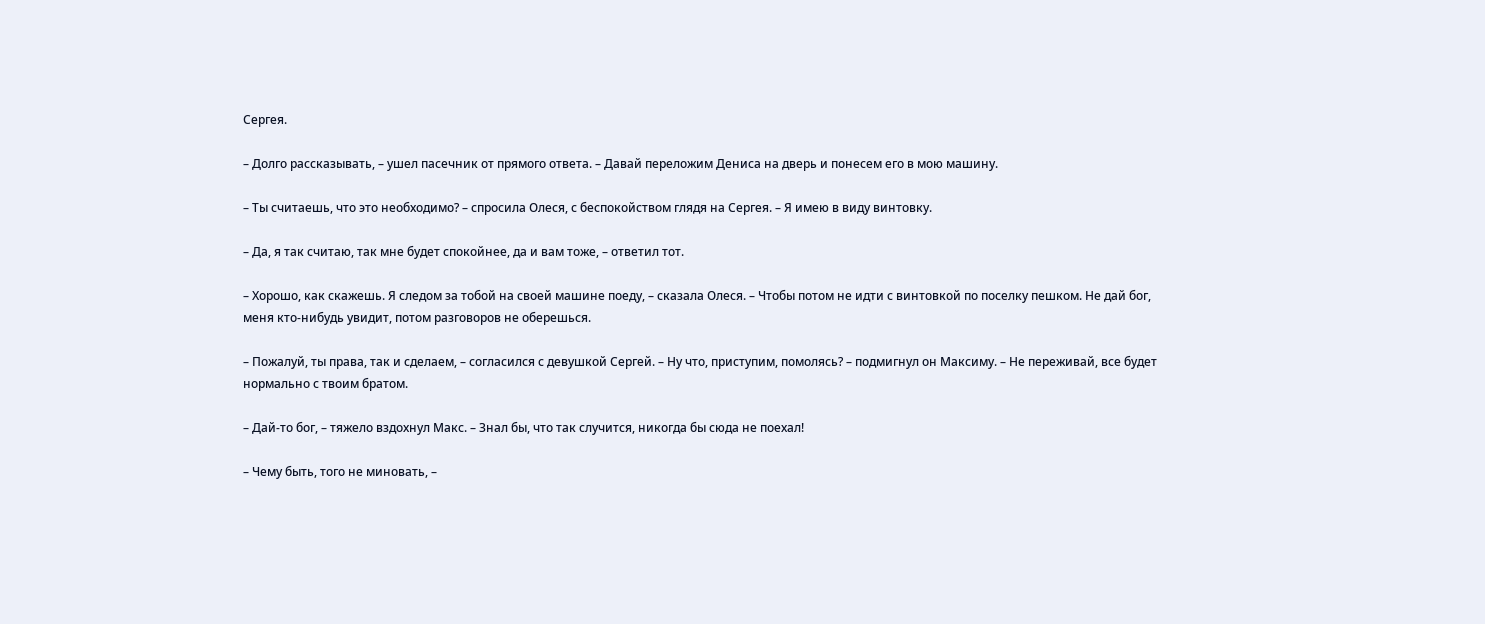Сергея.

– Долго рассказывать, – ушел пасечник от прямого ответа. – Давай переложим Дениса на дверь и понесем его в мою машину.

– Ты считаешь, что это необходимо? – спросила Олеся, с беспокойством глядя на Сергея. – Я имею в виду винтовку.

– Да, я так считаю, так мне будет спокойнее, да и вам тоже, – ответил тот.

– Хорошо, как скажешь. Я следом за тобой на своей машине поеду, – сказала Олеся. – Чтобы потом не идти с винтовкой по поселку пешком. Не дай бог, меня кто-нибудь увидит, потом разговоров не оберешься.

– Пожалуй, ты права, так и сделаем, – согласился с девушкой Сергей. – Ну что, приступим, помолясь? – подмигнул он Максиму. – Не переживай, все будет нормально с твоим братом.

– Дай-то бог, – тяжело вздохнул Макс. – Знал бы, что так случится, никогда бы сюда не поехал!

– Чему быть, того не миновать, –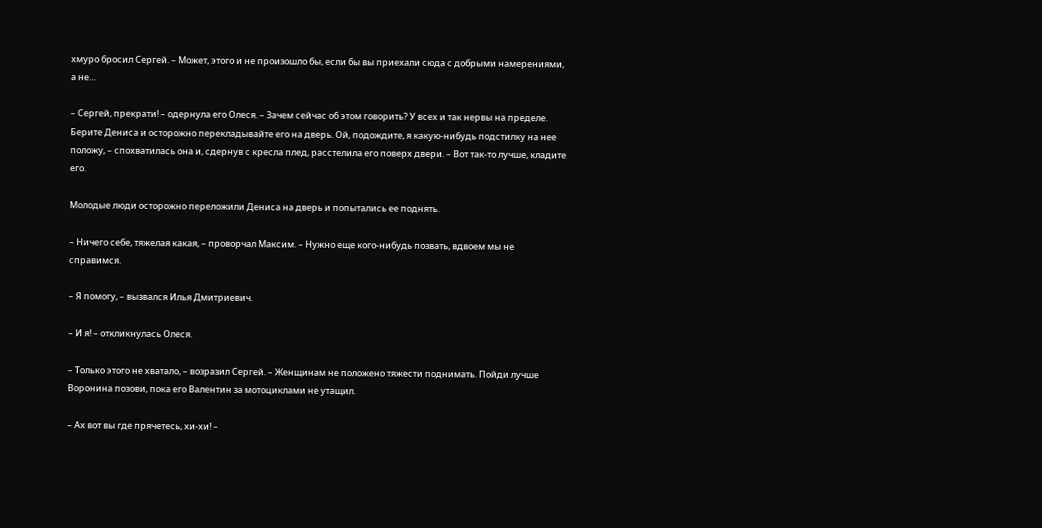хмуро бросил Сергей. – Может, этого и не произошло бы, если бы вы приехали сюда с добрыми намерениями, а не…

– Сергей, прекрати! – одернула его Олеся. – Зачем сейчас об этом говорить? У всех и так нервы на пределе. Берите Дениса и осторожно перекладывайте его на дверь. Ой, подождите, я какую-нибудь подстилку на нее положу, – спохватилась она и, сдернув с кресла плед, расстелила его поверх двери. – Вот так-то лучше, кладите его.

Молодые люди осторожно переложили Дениса на дверь и попытались ее поднять.

– Ничего себе, тяжелая какая, – проворчал Максим. – Нужно еще кого-нибудь позвать, вдвоем мы не справимся.

– Я помогу, – вызвался Илья Дмитриевич.

– И я! – откликнулась Олеся.

– Только этого не хватало, – возразил Сергей. – Женщинам не положено тяжести поднимать. Пойди лучше Воронина позови, пока его Валентин за мотоциклами не утащил.

– Ах вот вы где прячетесь, хи-хи! –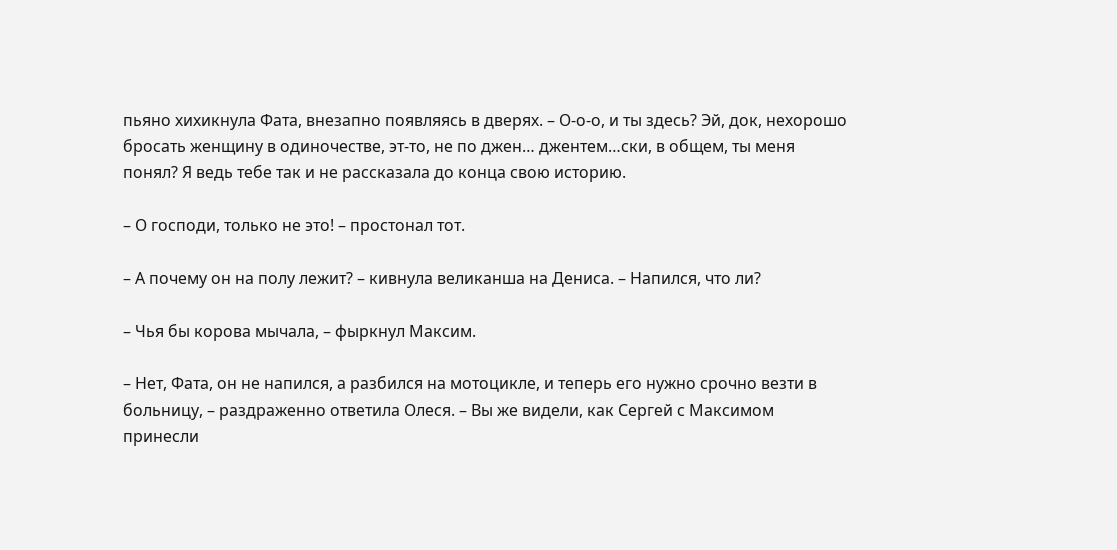пьяно хихикнула Фата, внезапно появляясь в дверях. – О-о-о, и ты здесь? Эй, док, нехорошо бросать женщину в одиночестве, эт-то, не по джен… джентем…ски, в общем, ты меня понял? Я ведь тебе так и не рассказала до конца свою историю.

– О господи, только не это! – простонал тот.

– А почему он на полу лежит? – кивнула великанша на Дениса. – Напился, что ли?

– Чья бы корова мычала, – фыркнул Максим.

– Нет, Фата, он не напился, а разбился на мотоцикле, и теперь его нужно срочно везти в больницу, – раздраженно ответила Олеся. – Вы же видели, как Сергей с Максимом принесли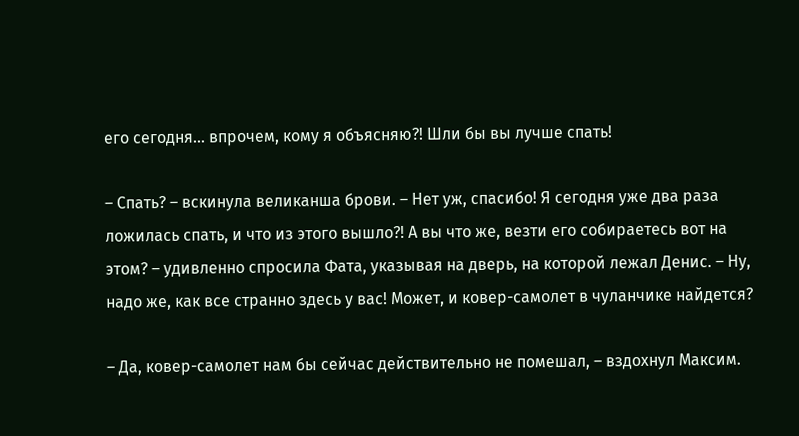его сегодня… впрочем, кому я объясняю?! Шли бы вы лучше спать!

– Спать? – вскинула великанша брови. – Нет уж, спасибо! Я сегодня уже два раза ложилась спать, и что из этого вышло?! А вы что же, везти его собираетесь вот на этом? – удивленно спросила Фата, указывая на дверь, на которой лежал Денис. – Ну, надо же, как все странно здесь у вас! Может, и ковер-самолет в чуланчике найдется?

– Да, ковер-самолет нам бы сейчас действительно не помешал, – вздохнул Максим.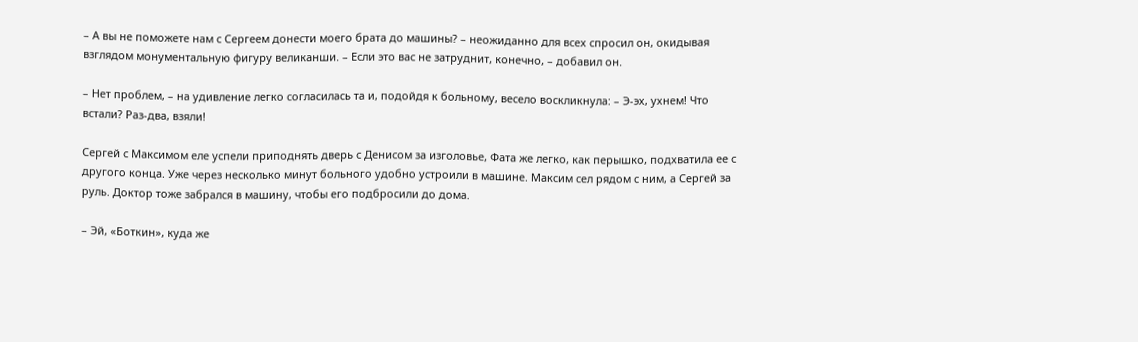– А вы не поможете нам с Сергеем донести моего брата до машины? – неожиданно для всех спросил он, окидывая взглядом монументальную фигуру великанши. – Если это вас не затруднит, конечно, – добавил он.

– Нет проблем, – на удивление легко согласилась та и, подойдя к больному, весело воскликнула: – Э-эх, ухнем! Что встали? Раз-два, взяли!

Сергей с Максимом еле успели приподнять дверь с Денисом за изголовье, Фата же легко, как перышко, подхватила ее с другого конца. Уже через несколько минут больного удобно устроили в машине. Максим сел рядом с ним, а Сергей за руль. Доктор тоже забрался в машину, чтобы его подбросили до дома.

– Эй, «Боткин», куда же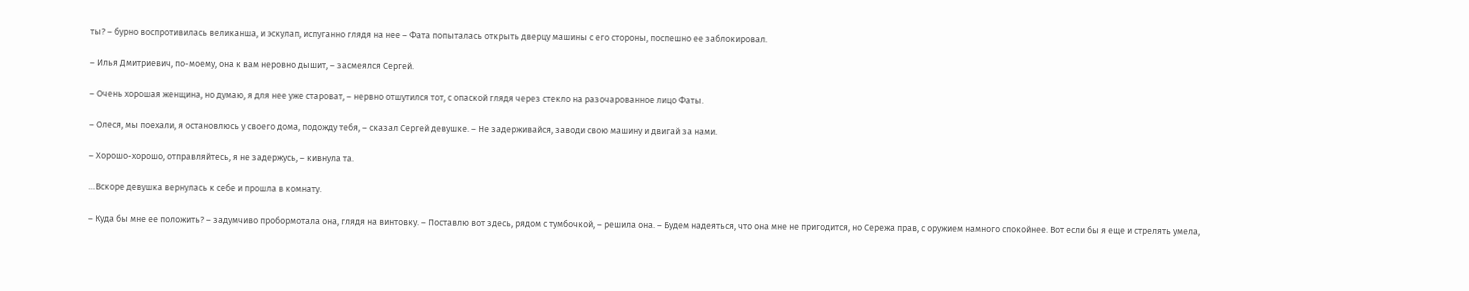ты? – бурно воспротивилась великанша, и эскулап, испуганно глядя на нее – Фата попыталась открыть дверцу машины с его стороны, поспешно ее заблокировал.

– Илья Дмитриевич, по-моему, она к вам неровно дышит, – засмеялся Сергей.

– Очень хорошая женщина, но думаю, я для нее уже староват, – нервно отшутился тот, с опаской глядя через стекло на разочарованное лицо Фаты.

– Олеся, мы поехали, я остановлюсь у своего дома, подожду тебя, – сказал Сергей девушке. – Не задерживайся, заводи свою машину и двигай за нами.

– Хорошо-хорошо, отправляйтесь, я не задержусь, – кивнула та.

…Вскоре девушка вернулась к себе и прошла в комнату.

– Куда бы мне ее положить? – задумчиво пробормотала она, глядя на винтовку. – Поставлю вот здесь, рядом с тумбочкой, – решила она. – Будем надеяться, что она мне не пригодится, но Сережа прав, с оружием намного спокойнее. Вот если бы я еще и стрелять умела,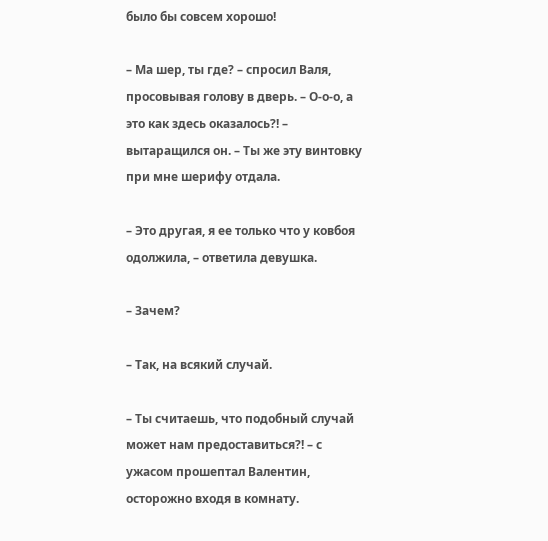было бы совсем хорошо!

– Ма шер, ты где? – спросил Валя, просовывая голову в дверь. – О-о-о, а это как здесь оказалось?! – вытаращился он. – Ты же эту винтовку при мне шерифу отдала.

– Это другая, я ее только что у ковбоя одолжила, – ответила девушка.

– Зачем?

– Так, на всякий случай.

– Ты считаешь, что подобный случай может нам предоставиться?! – с ужасом прошептал Валентин, осторожно входя в комнату.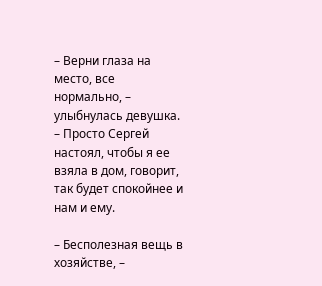– Верни глаза на место, все нормально, – улыбнулась девушка. – Просто Сергей настоял, чтобы я ее взяла в дом, говорит, так будет спокойнее и нам и ему.

– Бесполезная вещь в хозяйстве, –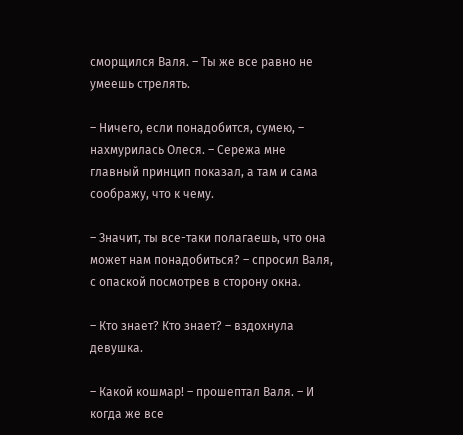сморщился Валя. – Ты же все равно не умеешь стрелять.

– Ничего, если понадобится, сумею, – нахмурилась Олеся. – Сережа мне главный принцип показал, а там и сама соображу, что к чему.

– Значит, ты все-таки полагаешь, что она может нам понадобиться? – спросил Валя, с опаской посмотрев в сторону окна.

– Кто знает? Кто знает? – вздохнула девушка.

– Какой кошмар! – прошептал Валя. – И когда же все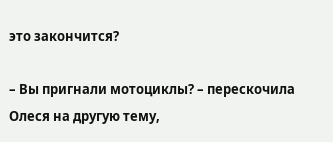это закончится?

– Вы пригнали мотоциклы? – перескочила Олеся на другую тему,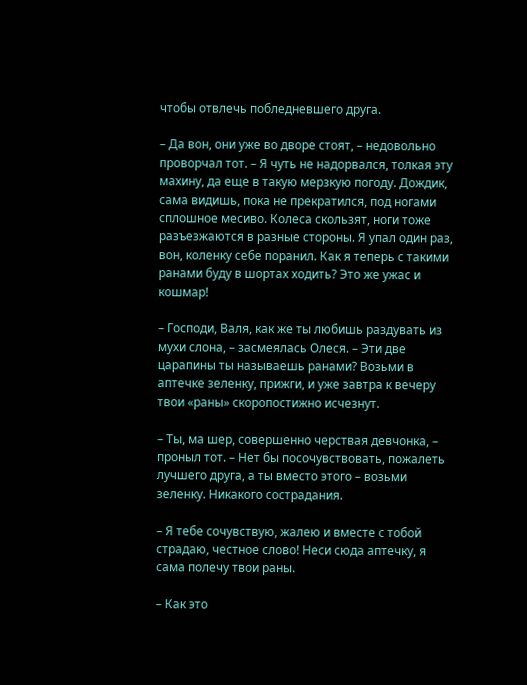чтобы отвлечь побледневшего друга.

– Да вон, они уже во дворе стоят, – недовольно проворчал тот. – Я чуть не надорвался, толкая эту махину, да еще в такую мерзкую погоду. Дождик, сама видишь, пока не прекратился, под ногами сплошное месиво. Колеса скользят, ноги тоже разъезжаются в разные стороны. Я упал один раз, вон, коленку себе поранил. Как я теперь с такими ранами буду в шортах ходить? Это же ужас и кошмар!

– Господи, Валя, как же ты любишь раздувать из мухи слона, – засмеялась Олеся. – Эти две царапины ты называешь ранами? Возьми в аптечке зеленку, прижги, и уже завтра к вечеру твои «раны» скоропостижно исчезнут.

– Ты, ма шер, совершенно черствая девчонка, – проныл тот. – Нет бы посочувствовать, пожалеть лучшего друга, а ты вместо этого – возьми зеленку. Никакого сострадания.

– Я тебе сочувствую, жалею и вместе с тобой страдаю, честное слово! Неси сюда аптечку, я сама полечу твои раны.

– Как это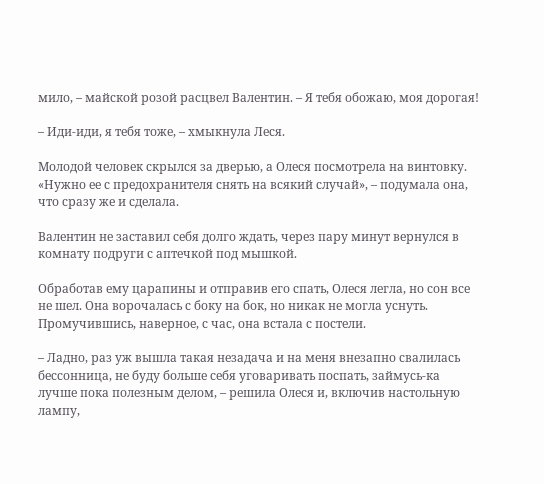мило, – майской розой расцвел Валентин. – Я тебя обожаю, моя дорогая!

– Иди-иди, я тебя тоже, – хмыкнула Леся.

Молодой человек скрылся за дверью, а Олеся посмотрела на винтовку. «Нужно ее с предохранителя снять на всякий случай», – подумала она, что сразу же и сделала.

Валентин не заставил себя долго ждать, через пару минут вернулся в комнату подруги с аптечкой под мышкой.

Обработав ему царапины и отправив его спать, Олеся легла, но сон все не шел. Она ворочалась с боку на бок, но никак не могла уснуть. Промучившись, наверное, с час, она встала с постели.

– Ладно, раз уж вышла такая незадача и на меня внезапно свалилась бессонница, не буду больше себя уговаривать поспать, займусь-ка лучше пока полезным делом, – решила Олеся и, включив настольную лампу,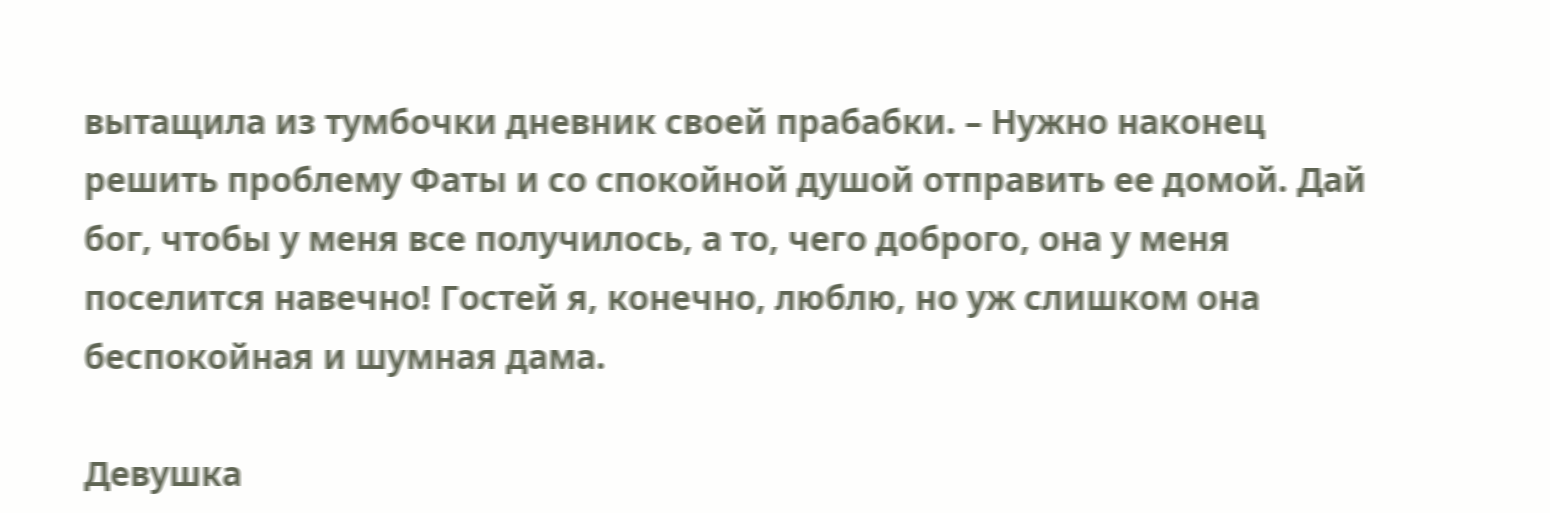вытащила из тумбочки дневник своей прабабки. – Нужно наконец решить проблему Фаты и со спокойной душой отправить ее домой. Дай бог, чтобы у меня все получилось, а то, чего доброго, она у меня поселится навечно! Гостей я, конечно, люблю, но уж слишком она беспокойная и шумная дама.

Девушка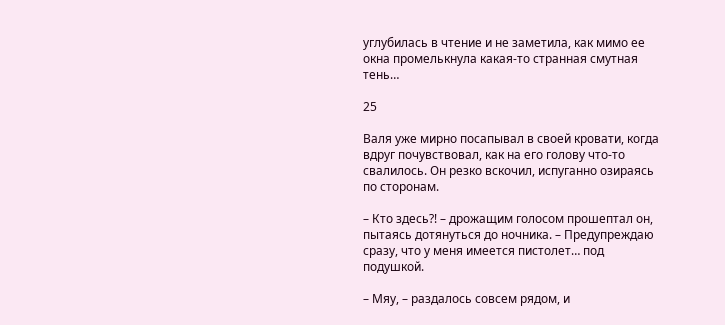углубилась в чтение и не заметила, как мимо ее окна промелькнула какая-то странная смутная тень…

25

Валя уже мирно посапывал в своей кровати, когда вдруг почувствовал, как на его голову что-то свалилось. Он резко вскочил, испуганно озираясь по сторонам.

– Кто здесь?! – дрожащим голосом прошептал он, пытаясь дотянуться до ночника. – Предупреждаю сразу, что у меня имеется пистолет… под подушкой.

– Мяу, – раздалось совсем рядом, и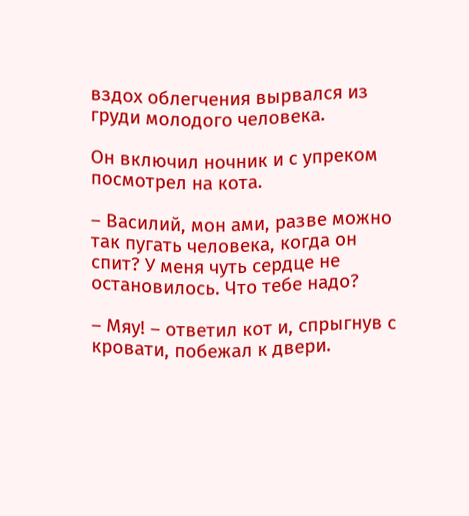вздох облегчения вырвался из груди молодого человека.

Он включил ночник и с упреком посмотрел на кота.

– Василий, мон ами, разве можно так пугать человека, когда он спит? У меня чуть сердце не остановилось. Что тебе надо?

– Мяу! – ответил кот и, спрыгнув с кровати, побежал к двери.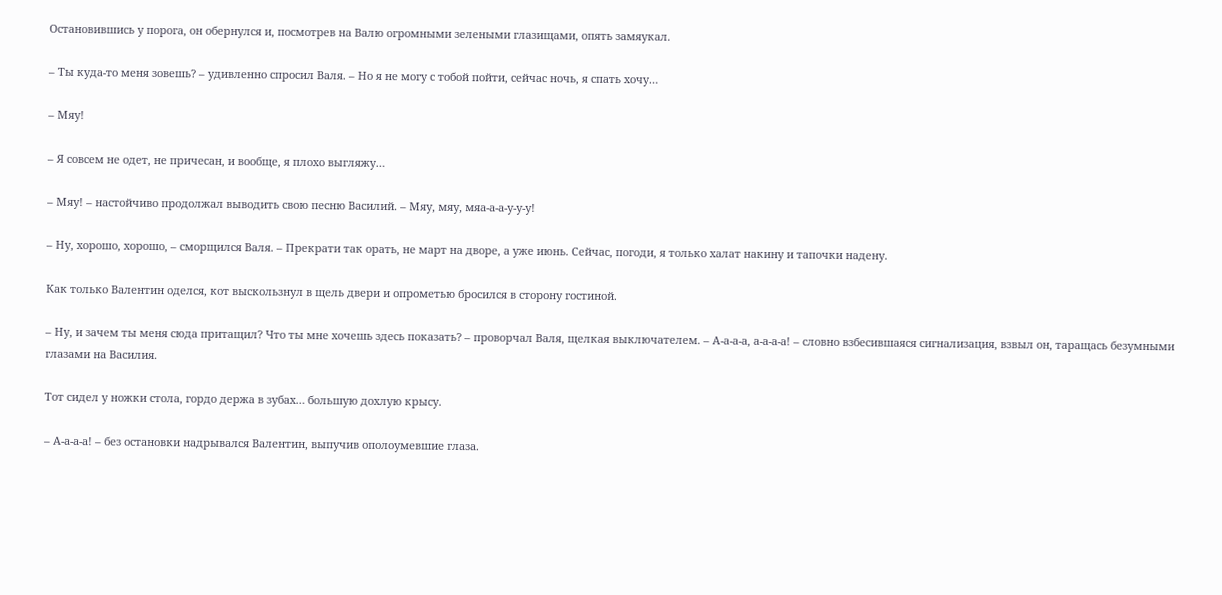Остановившись у порога, он обернулся и, посмотрев на Валю огромными зелеными глазищами, опять замяукал.

– Ты куда-то меня зовешь? – удивленно спросил Валя. – Но я не могу с тобой пойти, сейчас ночь, я спать хочу…

– Мяу!

– Я совсем не одет, не причесан, и вообще, я плохо выгляжу…

– Мяу! – настойчиво продолжал выводить свою песню Василий. – Мяу, мяу, мяа-а-а-у-у-у!

– Ну, хорошо, хорошо, – сморщился Валя. – Прекрати так орать, не март на дворе, а уже июнь. Сейчас, погоди, я только халат накину и тапочки надену.

Как только Валентин оделся, кот выскользнул в щель двери и опрометью бросился в сторону гостиной.

– Ну, и зачем ты меня сюда притащил? Что ты мне хочешь здесь показать? – проворчал Валя, щелкая выключателем. – А-а-а-а, а-а-а-а! – словно взбесившаяся сигнализация, взвыл он, таращась безумными глазами на Василия.

Тот сидел у ножки стола, гордо держа в зубах… большую дохлую крысу.

– А-а-а-а! – без остановки надрывался Валентин, выпучив ополоумевшие глаза.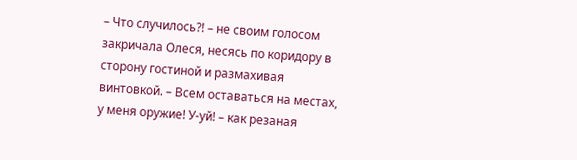– Что случилось?! – не своим голосом закричала Олеся, несясь по коридору в сторону гостиной и размахивая винтовкой. – Всем оставаться на местах, у меня оружие! У-уй! – как резаная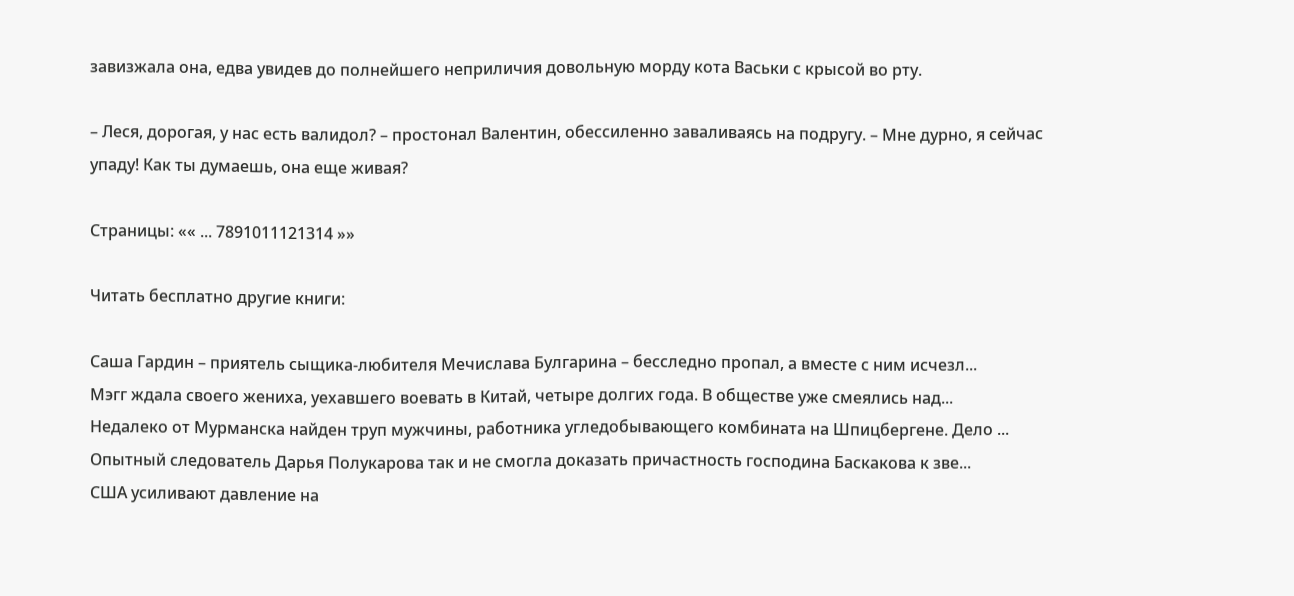завизжала она, едва увидев до полнейшего неприличия довольную морду кота Васьки с крысой во рту.

– Леся, дорогая, у нас есть валидол? – простонал Валентин, обессиленно заваливаясь на подругу. – Мне дурно, я сейчас упаду! Как ты думаешь, она еще живая?

Страницы: «« ... 7891011121314 »»

Читать бесплатно другие книги:

Саша Гардин – приятель сыщика-любителя Мечислава Булгарина – бесследно пропал, а вместе с ним исчезл...
Мэгг ждала своего жениха, уехавшего воевать в Китай, четыре долгих года. В обществе уже смеялись над...
Недалеко от Мурманска найден труп мужчины, работника угледобывающего комбината на Шпицбергене. Дело ...
Опытный следователь Дарья Полукарова так и не смогла доказать причастность господина Баскакова к зве...
США усиливают давление на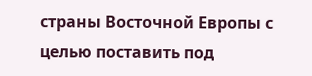страны Восточной Европы с целью поставить под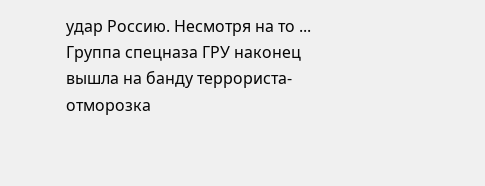удар Россию. Несмотря на то ...
Группа спецназа ГРУ наконец вышла на банду террориста-отморозка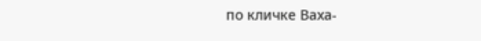по кличке Ваха-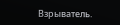Взрыватель.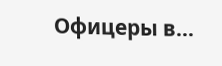Офицеры в...